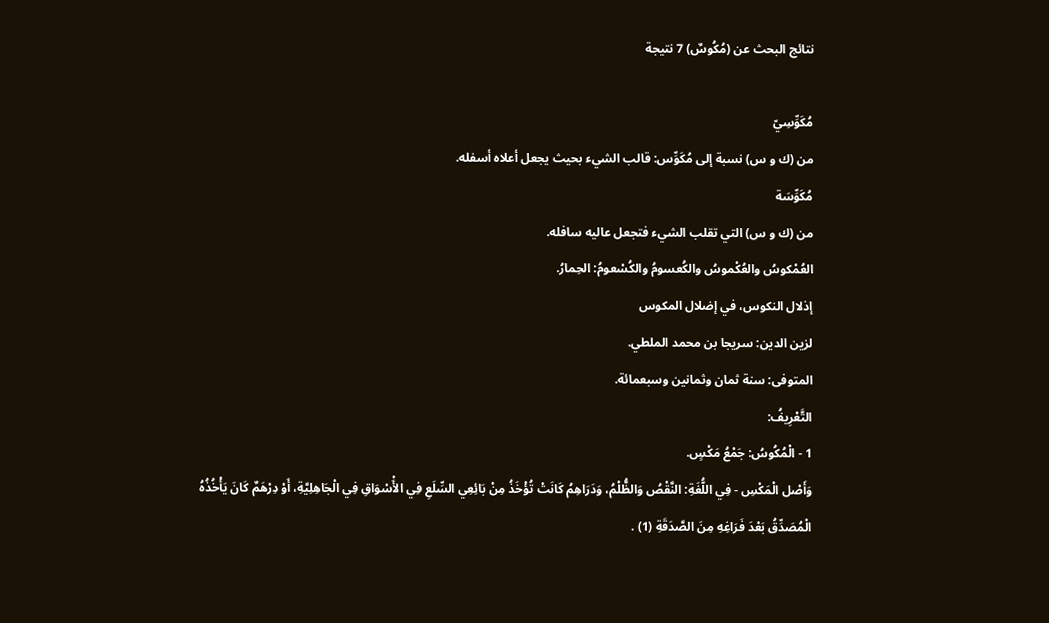نتائج البحث عن (مُكُوسٌ) 7 نتيجة

مُكَوِّسِيّ
من (ك و س) نسبة إلى مُكَوِّس: قالب الشيء بحيث يجعل أعلاه أسفله.
مُكَوِّسَة
من (ك و س) التي تقلب الشيء فتجعل عاليه سافله.
العُمْكوسُ والعُكْموسُ والكُعسومُ والكُسْعومُ: الحِمارُ.
إذلال النكوس، في إضلال المكوس
لزين الدين: سريجا بن محمد الملطي.
المتوفى: سنة ثمان وثمانين وسبعمائة.
التَّعْرِيفُ:
1 - الْمُكُوسُ: جَمْعُ مَكْسٍ.
وَأَصْل الْمَكْسِ - فِي اللُّغَةِ: النَّقْصُ وَالظُّلْمُ، وَدَرَاهِمُ كَانَتْ تُؤْخَذُ مِنْ بَائِعِي السِّلَعِ فِي الأَْسْوَاقِ فِي الْجَاهِلِيَّةِ، أَوْ دِرْهَمٌ كَانَ يَأْخُذُهُ الْمُصَدِّقُ بَعْدَ فَرَاغِهِ مِنَ الصَّدَقَةِ (1) .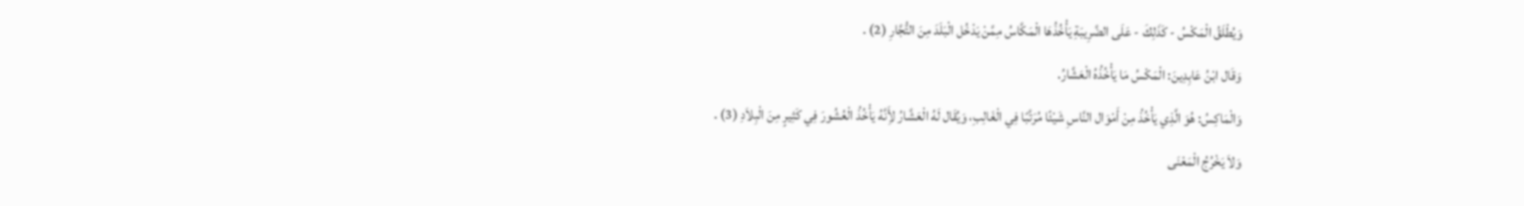وَيُطْلَقُ الْمَكْسُ - كَذَلِكَ - عَلَى الضَّرِيبَةِ يَأْخُذُهَا الْمَكَّاسُ مِمَّنْ يَدْخُل الْبَلَدَ مِنَ التُّجَّارِ (2) .
وَقَال ابْنُ عَابِدِينَ: الْمَكْسُ مَا يَأْخُذُهُ الْعَشَّارُ.
وَالْمَاكِسُ: هُوَ الَّذِي يَأْخُذُ مِنْ أَمْوَال النَّاسِ شَيْئًا مُرَتَّبًا فِي الْغَالِبِ، وَيُقَال لَهُ الْعَشَّارُ لأَِنَّهُ يَأْخُذُ الْعُشُورَ فِي كَثِيرٍ مِنَ الْبِلاَدِ (3) .
وَلاَ يَخْرُجُ الْمَعْنَى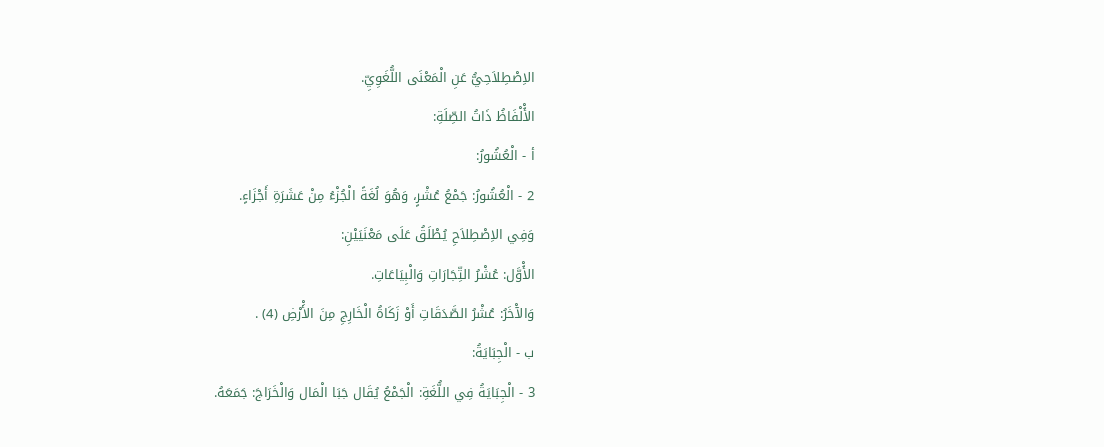الاِصْطِلاَحِيُّ عَنِ الْمَعْنَى اللُّغَوِيِّ.
الأَْلْفَاظُ ذَاتُ الصِّلَةِ:
أ - الْعُشُورُ:
2 - الْعُشُورُ: جَمْعُ عُشْرٍ، وَهُوَ لُغَةً الْجُزْءُ مِنْ عَشَرَةِ أَجْزَاءٍ.
وَفِي الاِصْطِلاَحِ يُطْلَقُ عَلَى مَعْنَيَيْنِ:
الأَْوَّل: عُشْرُ التِّجَارَاتِ وَالْبِيَاعَاتِ.
وَالآْخَرُ: عُشْرُ الصَّدَقَاتِ أَوْ زَكَاةُ الْخَارِجِ مِنَ الأَْرْضِ (4) .
ب - الْجِبَايَةُ:
3 - الْجِبَايَةُ فِي اللُّغَةِ: الْجَمْعُ يُقَال جَبَا الْمَال وَالْخَرَاجَ: جَمَعَهُ.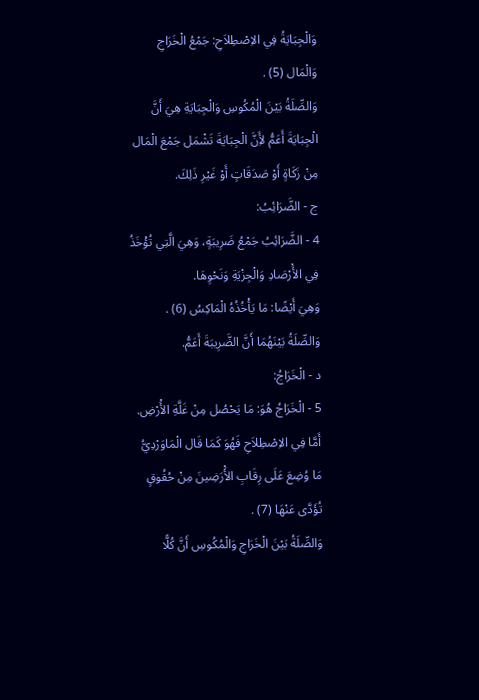وَالْجِبَايَةُ فِي الاِصْطِلاَحِ: جَمْعُ الْخَرَاجِ وَالْمَال (5) .
وَالصِّلَةُ بَيْنَ الْمُكُوسِ وَالْجِبَايَةِ هِيَ أَنَّ الْجِبَايَةَ أَعَمُّ لأَِنَّ الْجِبَايَةَ تَشْمَل جَمْعَ الْمَال مِنْ زَكَاةٍ أَوْ صَدَقَاتٍ أَوْ غَيْرِ ذَلِكَ.
ج - الضَّرَائِبُ:
4 - الضَّرَائِبُ جَمْعُ ضَرِيبَةٍ، وَهِيَ الَّتِي تُؤْخَذُ فِي الأَْرْصَادِ وَالْجِزْيَةِ وَنَحْوِهَا.
وَهِيَ أَيْضًا: مَا يَأْخُذُهُ الْمَاكِسُ (6) .
وَالصِّلَةُ بَيْنَهُمَا أَنَّ الضَّرِيبَةَ أَعَمُّ.
د - الْخَرَاجُ:
5 - الْخَرَاجُ هُوَ: مَا يَحْصُل مِنْ غَلَّةِ الأَْرْضِ.
أَمَّا فِي الاِصْطِلاَحِ فَهُوَ كَمَا قَال الْمَاوَرْدِيُّ
مَا وُضِعَ عَلَى رِقَابِ الأَْرَضِينَ مِنْ حُقُوقٍ تُؤَدَّى عَنْهَا (7) .
وَالصِّلَةُ بَيْنَ الْخَرَاجِ وَالْمُكُوسِ أَنَّ كُلًّا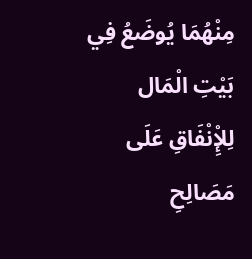مِنْهُمَا يُوضَعُ فِي بَيْتِ الْمَال لِلإِْنْفَاقِ عَلَى مَصَالِحِ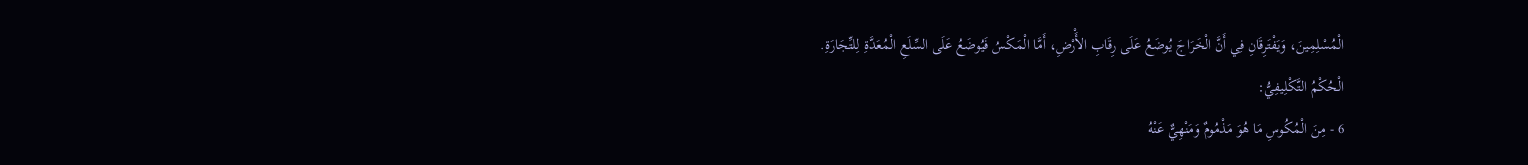الْمُسْلِمِينَ، وَيَفْتَرِقَانِ فِي أَنَّ الْخَرَاجَ يُوضَعُ عَلَى رِقَابِ الأَْرْضِ، أَمَّا الْمَكْسُ فَيُوضَعُ عَلَى السِّلَعِ الْمُعَدَّةِ لِلتِّجَارَةِ.
الْحُكْمُ التَّكْلِيفِيُّ:
6 - مِنَ الْمُكُوسِ مَا هُوَ مَذْمُومٌ وَمَنْهِيٌّ عَنْهُ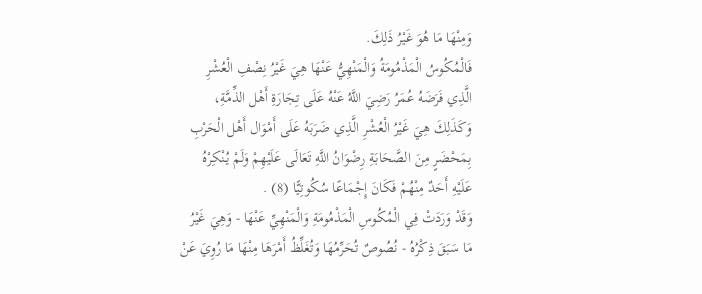وَمِنْهَا مَا هُوَ غَيْرُ ذَلِكَ.
فَالْمُكُوسُ الْمَذْمُومَةُ وَالْمَنْهِيُّ عَنْهَا هِيَ غَيْرُ نِصْفِ الْعُشْرِ الَّذِي فَرَضَهُ عُمَرُ رَضِيَ اللَّهُ عَنْهُ عَلَى تِجَارَةِ أَهْل الذِّمَّةِ، وَكَذَلِكَ هِيَ غَيْرُ الْعُشْرِ الَّذِي ضَرَبَهُ عَلَى أَمْوَال أَهْل الْحَرْبِ بِمَحْضَرٍ مِنَ الصَّحَابَةِ رِضْوَانُ اللَّهِ تَعَالَى عَلَيْهِمْ وَلَمْ يُنْكِرْهُ عَلَيْهِ أَحَدٌ مِنْهُمْ فَكَانَ إِجْمَاعًا سُكُوتِيًّا (8) .
وَقَدْ وَرَدَتْ فِي الْمُكُوسِ الْمَذْمُومَةِ وَالْمَنْهِيِّ عَنْهَا - وَهِيَ غَيْرُ مَا سَبَقَ ذِكْرُهُ - نُصُوصٌ تُحَرِّمُهَا وَتُغَلِّظُ أَمْرَهَا مِنْهَا مَا رُوِيَ عَنْ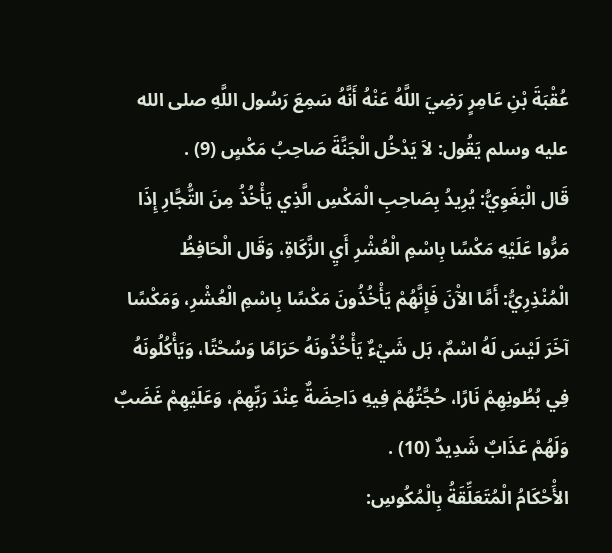عُقْبَةَ بْنِ عَامِرٍ رَضِيَ اللَّهُ عَنْهُ أَنَّهُ سَمِعَ رَسُول اللَّهِ صلى الله عليه وسلم يَقُول: لاَ يَدْخُل الْجَنَّةَ صَاحِبُ مَكْسٍ (9) .
قَال الْبَغَوِيُّ: يُرِيدُ بِصَاحِبِ الْمَكْسِ الَّذِي يَأْخُذُ مِنَ التُّجَّارِ إِذَا مَرُّوا عَلَيْهِ مَكْسًا بِاسْمِ الْعُشْرِ أَيِ الزَّكَاةِ، وَقَال الْحَافِظُ الْمُنْذِرِيُّ: أَمَّا الآْنَ فَإِنَّهُمْ يَأْخُذُونَ مَكْسًا بِاسْمِ الْعُشْرِ، وَمَكْسًا آخَرَ لَيْسَ لَهُ اسْمٌ، بَل شَيْءٌ يَأْخُذُونَهُ حَرَامًا وَسُحْتًا، وَيَأْكُلُونَهُ فِي بُطُونِهِمْ نَارًا، حُجَّتُهُمْ فِيهِ دَاحِضَةٌ عِنْدَ رَبِّهِمْ، وَعَلَيْهِمْ غَضَبٌ وَلَهُمْ عَذَابٌ شَدِيدٌ (10) .
الأَْحْكَامُ الْمُتَعَلِّقَةُ بِالْمُكُوسِ: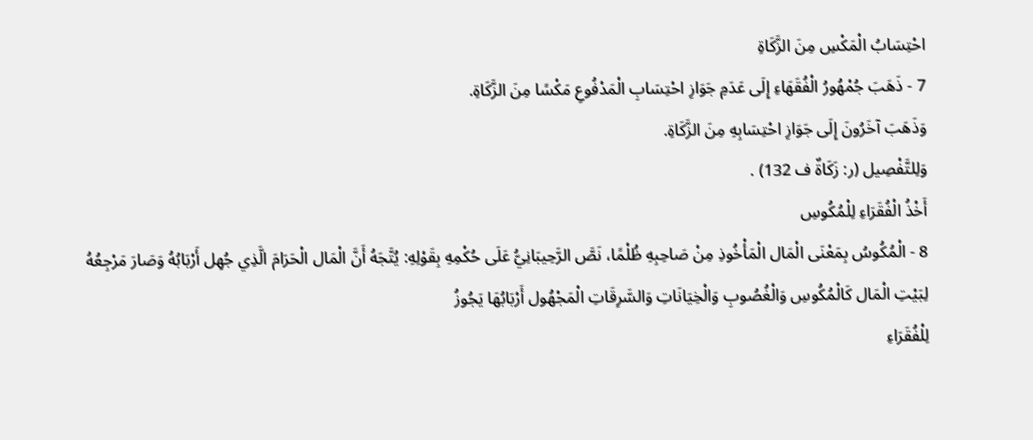احْتِسَابُ الْمَكْسِ مِنَ الزَّكَاةِ
7 - ذَهَبَ جُمْهُورُ الْفُقَهَاءِ إِلَى عَدَمِ جَوَازِ احْتِسَابِ الْمَدْفُوعِ مَكْسًا مِنَ الزَّكَاةِ.
وَذَهَبَ آخَرُونَ إِلَى جَوَازِ احْتِسَابِهِ مِنَ الزَّكَاةِ.
وَلِلتَّفْصِيل (ر: زَكَاةٌ ف 132) .
أَخْذُ الْفُقَرَاءِ لِلْمُكُوسِ
8 - الْمُكُوسُ بِمَعْنَى الْمَال الْمَأْخُوذِ مِنْ صَاحِبِهِ ظُلْمًا، نَصَّ الرَّحِيبَانِيُّ عَلَى حُكْمِهِ بِقَوْلِهِ: يُتَّجَهُ أَنَّ الْمَال الْحَرَامَ الَّذِي جُهِل أَرْبَابُهُ وَصَارَ مَرْجِعُهُ لِبَيْتِ الْمَال كَالْمُكُوسِ وَالْغُصُوبِ وَالْخِيَانَاتِ وَالسَّرِقَاتِ الْمَجْهُول أَرْبَابُهَا يَجُوزُ
لِلْفُقَرَاءِ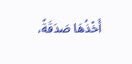أَخْذُهَا صَدَقَةً،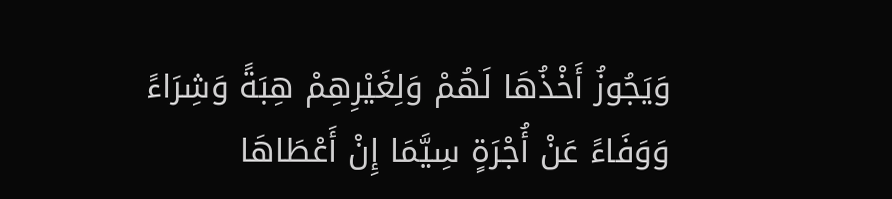وَيَجُوزُ أَخْذُهَا لَهُمْ وَلِغَيْرِهِمْ هِبَةً وَشِرَاءً وَوَفَاءً عَنْ أُجْرَةٍ سِيَّمَا إِنْ أَعْطَاهَا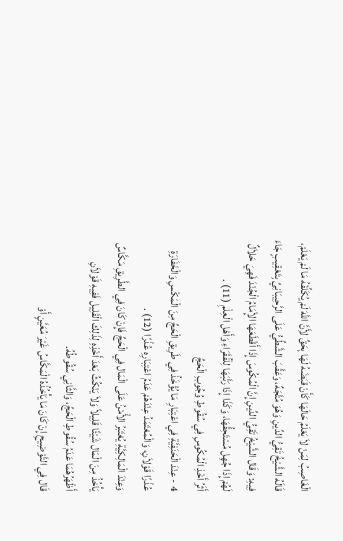الْغَاصِبُ لِمَنْ لاَ يَعْلَمُ حَالَهَا كَأَنْ قَبَضَهُ لَهَا بِحَقِّ لأَِنَّ اللَّهَ لَمْ يُكَلِّفْهُ مَا لَمْ يَعْلَمْ، قَالَهُ الشَّيْخُ تَقِيُّ الدِّينِ وَهُوَ مُتَّجَهٌ، وَعَقَّبَ الشَّطِّيُّ عَلَى الرَّحِيبَانِيِّ بِتَعْقِيبٍ جَاءَ فِيهِ: وَقَال الشَّيْخُ تَقِيُّ الدِّينِ إِنَّ الْمُكُوسَ إِذَا أَقْطَعَهَا الإِْمَامُ الْجُنْدَ فَهِيَ حَلاَلٌ لَهُمْ إِذَا جُهِل مُسْتَحِقُّهَا، وَكَذَا إِذَا رَتَّبَهَا لِلْفُقَرَاءِ وَأَهْل الْعِلْمِ (11) .
أَثَرُ أَخْذِ الْمُكُوسِ فِي سُقُوطِ وُجُوبِ الْحَجِّ
4 - عِنْدَ الْحَنَفِيَّةِ فِي اعْتِبَارِ مَا يُؤْخَذُ فِي طَرِيقِ الْحَجِّ مِنَ الْمَكْسِ وَالْخَفَارَةِ عُذْرًا قَوْلاَنِ، وَالْمُعْتَمَدُ عِنْدَهُمْ عَدَمُ اعْتِبَارِهِ عُذْرًا (12) .
وَعِنْدَ الْمَالِكِيَّةِ يُعْتَبَرُ الأَْمْنُ عَلَى الْمَال فِي الْحَجِّ فَإِنْ كَانَ فِي الطَّرِيقِ مَكَّاسٌ يَأْخُذُ مِنَ الْمَال شَيْئًا قَلِيلاً وَلاَ يَنْكُثُ بَعْدَ أَخْذِهِ لِذَلِكَ الْقَلِيل فَفِيهِ قَوْلاَنِ أَظْهَرُهُمَا عَدَمُ سُقُوطِ الْحَجِّ، وَالثَّانِي سُقُوطُهُ.
قَال فِي التَّوْضِيحِ إِنْ كَانَ مَا يَأْخُذُهُ الْمَكَّاسُ غَيْرَ مُعَيَّنٍ أَوْ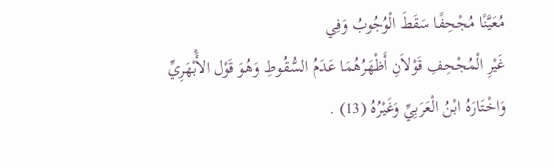مُعَيَّنًا مُجْحِفًا سَقَطَ الْوُجُوبُ وَفِي
غَيْرِ الْمُجْحِفِ قَوْلاَنِ أَظْهَرُهُمَا عَدَمُ السُّقُوطِ وَهُوَ قَوْل الأَْبْهَرِيِّ وَاخْتَارَهُ ابْنُ الْعَرَبِيِّ وَغَيْرُهُ (13) .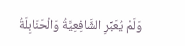وَلَمْ يُعَبِّرِ الشَّافِعِيَّةُ وَالْحَنَابِلَةُ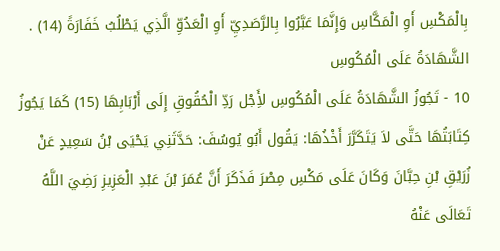بِالْمَكْسِ أَوِ الْمَكَّاسِ وَإِنَّمَا عَبَّرُوا بِالرَّصَدِيِّ أَوِ الْعَدُوِّ الَّذِي يَطْلُبُ خَفَارَةً (14) .
الشَّهَادَةُ عَلَى الْمُكُوسِ
10 - تَجُوزُ الشَّهَادَةُ عَلَى الْمُكُوسِ لأَِجْل رَدِّ الْحُقُوقِ إِلَى أَرْبَابِهَا (15) كَمَا يَجُوزُ كِتَابَتُهَا حَتَّى لاَ يَتَكَرَّرَ أَخْذُهَا: يَقُول أَبُو يُوسُفَ: حَدَّثَنِي يَحْيَى بْنُ سَعِيدٍ عَنْ زُرَيْقِ بْنِ حِبَّانَ وَكَانَ عَلَى مَكْسِ مِصْرَ فَذَكَرَ أَنَّ عُمَرَ بْنَ عَبْدِ الْعَزِيزِ رَضِيَ اللَّهُ تَعَالَى عَنْهُ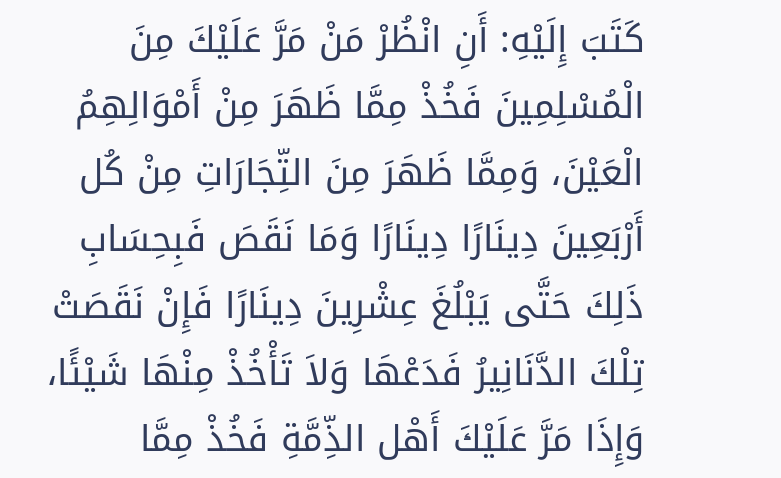كَتَبَ إِلَيْهِ: أَنِ انْظُرْ مَنْ مَرَّ عَلَيْكَ مِنَ الْمُسْلِمِينَ فَخُذْ مِمَّا ظَهَرَ مِنْ أَمْوَالِهِمُ الْعَيْنَ، وَمِمَّا ظَهَرَ مِنَ التِّجَارَاتِ مِنْ كُل أَرْبَعِينَ دِينَارًا دِينَارًا وَمَا نَقَصَ فَبِحِسَابِ ذَلِكَ حَتَّى يَبْلُغَ عِشْرِينَ دِينَارًا فَإِنْ نَقَصَتْ تِلْكَ الدَّنَانِيرُ فَدَعْهَا وَلاَ تَأْخُذْ مِنْهَا شَيْئًا، وَإِذَا مَرَّ عَلَيْكَ أَهْل الذِّمَّةِ فَخُذْ مِمَّا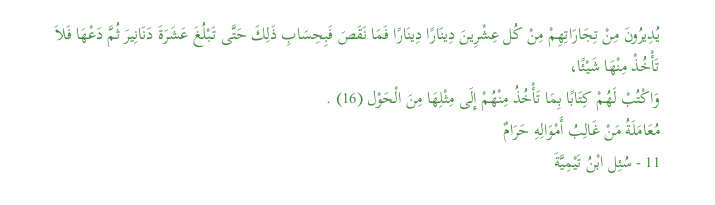يُدِيرُونَ مِنْ تِجَارَاتِهِمْ مِنْ كُل عِشْرِينَ دِينَارًا دِينَارًا فَمَا نَقَصَ فَبِحِسَابِ ذَلِكَ حَتَّى تَبْلُغَ عَشَرَةَ دَنَانِيرَ ثُمَّ دَعْهَا فَلاَ تَأْخُذْ مِنْهَا شَيْئًا،
وَاكْتُبْ لَهُمْ كِتَابًا بِمَا تَأْخُذُ مِنْهُمْ إِلَى مِثْلِهَا مِنَ الْحَوْل (16) .
مُعَامَلَةُ مَنْ غَالِبُ أَمْوَالِهِ حَرَامٌ
11 - سُئِل ابْنُ تَيْمِيَّةَ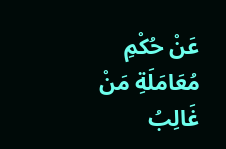عَنْ حُكْمِ مُعَامَلَةِ مَنْ غَالِبُ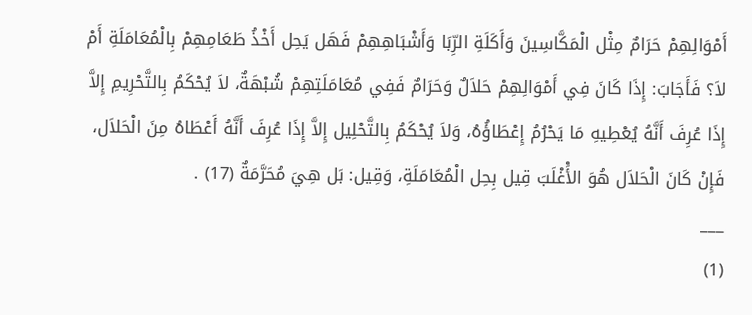أَمْوَالِهِمْ حَرَامٌ مِثْل الْمَكَّاسِينَ وَأَكَلَةِ الرِّبَا وَأَشْبَاهِهِمْ فَهَل يَحِل أَخْذُ طَعَامِهِمْ بِالْمُعَامَلَةِ أَمْ لاَ؟ فَأَجَابَ: إِذَا كَانَ فِي أَمْوَالِهِمْ حَلاَلٌ وَحَرَامٌ فَفِي مُعَامَلَتِهِمْ شُبْهَةٌ، لاَ يُحْكَمُ بِالتَّحْرِيمِ إِلاَّ إِذَا عُرِفَ أَنَّهُ يُعْطِيهِ مَا يَحْرُمُ إِعْطَاؤُهُ، وَلاَ يُحْكَمُ بِالتَّحْلِيل إِلاَّ إِذَا عُرِفَ أَنَّهُ أَعْطَاهُ مِنَ الْحَلاَل، فَإِنْ كَانَ الْحَلاَل هُوَ الأَْغْلَبَ قِيل بِحِل الْمُعَامَلَةِ، وَقِيل: بَل هِيَ مُحَرَّمَةٌ (17) .
___
(1)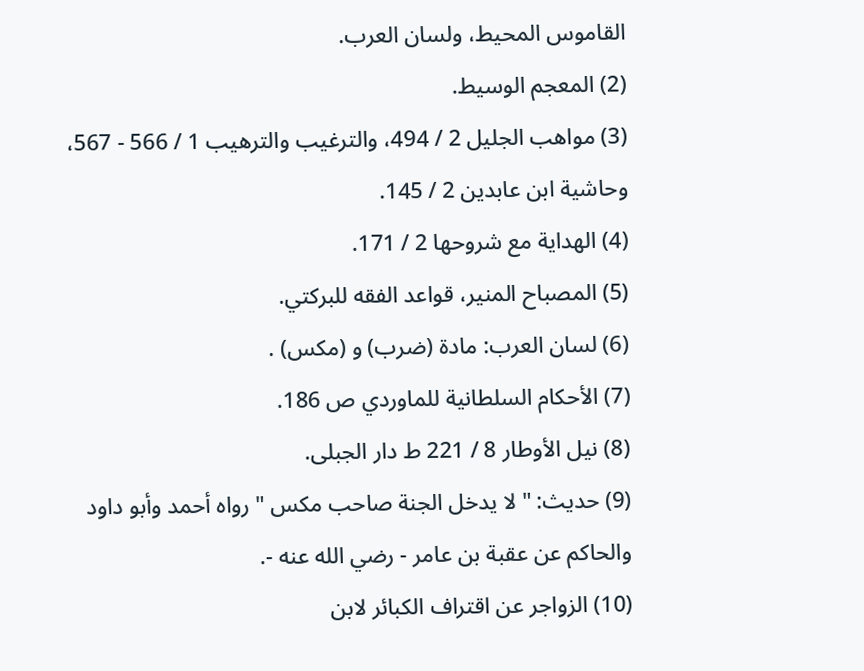القاموس المحيط، ولسان العرب.
(2) المعجم الوسيط.
(3) مواهب الجليل 2 / 494، والترغيب والترهيب 1 / 566 - 567، وحاشية ابن عابدين 2 / 145.
(4) الهداية مع شروحها 2 / 171.
(5) المصباح المنير، قواعد الفقه للبركتي.
(6) لسان العرب: مادة (ضرب) و (مكس) .
(7) الأحكام السلطانية للماوردي ص 186.
(8) نيل الأوطار 8 / 221 ط دار الجبلى.
(9) حديث: " لا يدخل الجنة صاحب مكس " رواه أحمد وأبو داود والحاكم عن عقبة بن عامر - رضي الله عنه -.
(10) الزواجر عن اقتراف الكبائر لابن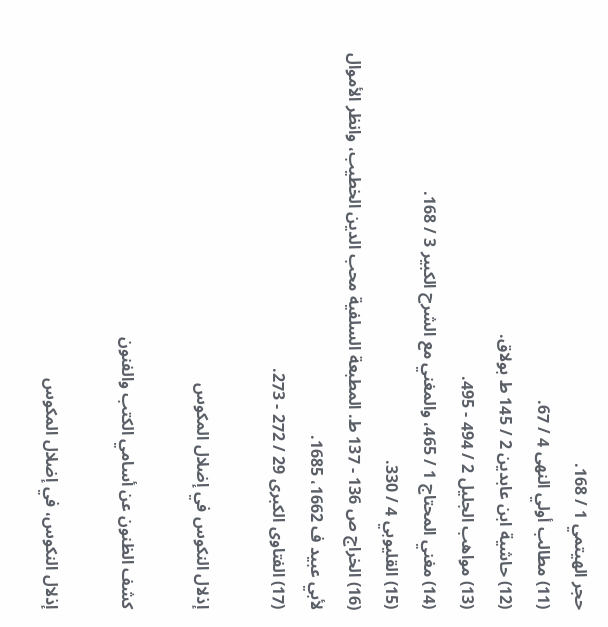حجر الهيتمي 1 / 168.
(11) مطالب أولي النهى 4 / 67.
(12) حاشية ابن عابدين 2 / 145 ط بولاق.
(13) مواهب الجليل 2 / 494 - 495.
(14) مغني المحتاج 1 / 465، والمغني مع الشرح الكبير 3 / 168.
(15) القليوبي 4 / 330.
(16) الخراج ص 136 - 137 ط. المطبعة السلفية محب الدين الخطيب، وانظر الأموال لأبي عبيد ف 1662، 1685.
(17) الفتاوى الكبرى 29 / 272 - 273.

إذلال النكوس في إضلال المكوس

كشف الظنون عن أسامي الكتب والفنون

إذلال النكوس، في إضلال المكوس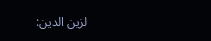لزين الدين: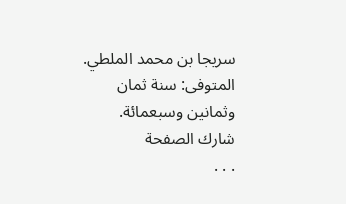سريجا بن محمد الملطي.
المتوفى: سنة ثمان وثمانين وسبعمائة.
شارك الصفحة
. . .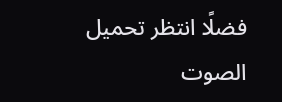فضلًا انتظر تحميل الصوت